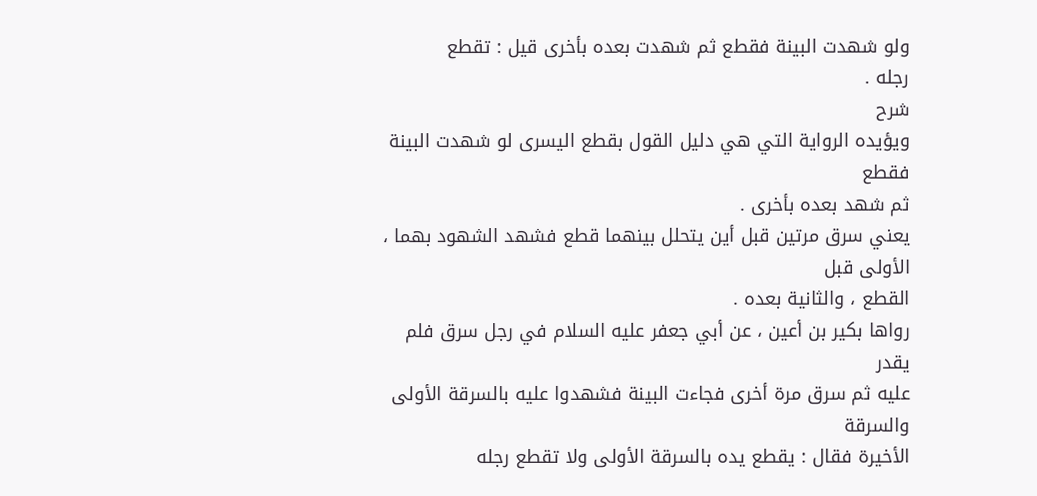ولو شهدت البينة فقطع ثم شهدت بعده بأخرى قيل : تقطع
رجله .
شرح
ويؤيده الرواية التي هي دليل القول بقطع اليسرى لو شهدت البينة فقطع
ثم شهد بعده بأخرى .
يعني سرق مرتين قبل أين يتحلل بينهما قطع فشهد الشهود بهما ، الأولى قبل
القطع ، والثانية بعده .
رواها بكير بن أعين ، عن أبي جعفر عليه السلام في رجل سرق فلم يقدر
عليه ثم سرق مرة أخرى فجاءت البينة فشهدوا عليه بالسرقة الأولى والسرقة
الأخيرة فقال : يقطع يده بالسرقة الأولى ولا تقطع رجله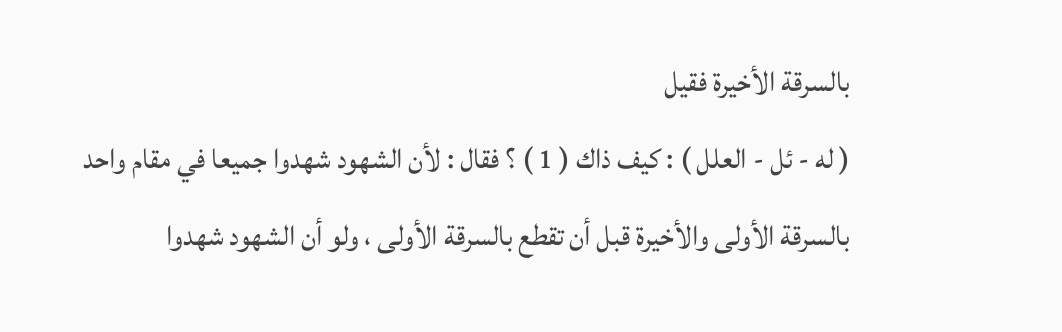بالسرقة الأخيرة فقيل
( له - ئل - العلل ) : كيف ذاك ( 1 ) ؟ فقال : لأن الشهود شهدوا جميعا في مقام واحد
بالسرقة الأولى والأخيرة قبل أن تقطع بالسرقة الأولى ، ولو أن الشهود شهدوا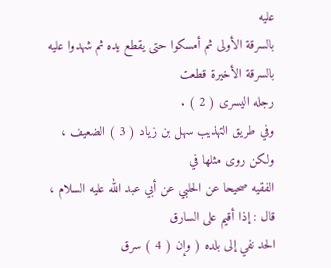عليه
بالسرقة الأولى ثم أمسكوا حتى يقطع يده ثم شهدوا عليه بالسرقة الأخيرة قطعت
رجله اليسرى ( 2 ) .
وفي طريق التهذيب سهل بن زياد ( 3 ) الضعيف ، ولكن روى مثلها في
الفقيه صحيحا عن الحلبي عن أبي عبد الله عليه السلام ، قال : إذا أقيم على السارق
الحد نفي إلى بلده ( وإن ( 4 ) سرق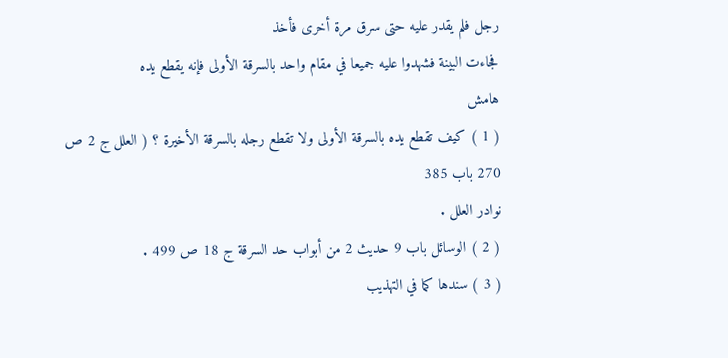رجل فلم يقدر عليه حتى سرق مرة أخرى فأخذ
فجاءت البينة فشهدوا عليه جميعا في مقام واحد بالسرقة الأولى فإنه يقطع يده
هامش
( 1 ) كيف تقطع يده بالسرقة الأولى ولا تقطع رجله بالسرقة الأخيرة ؟ ( العلل ج 2 ص 270 باب 385
نوادر العلل .
( 2 ) الوسائل باب 9 حديث 2 من أبواب حد السرقة ج 18 ص 499 .
( 3 ) سندها كما في التهذيب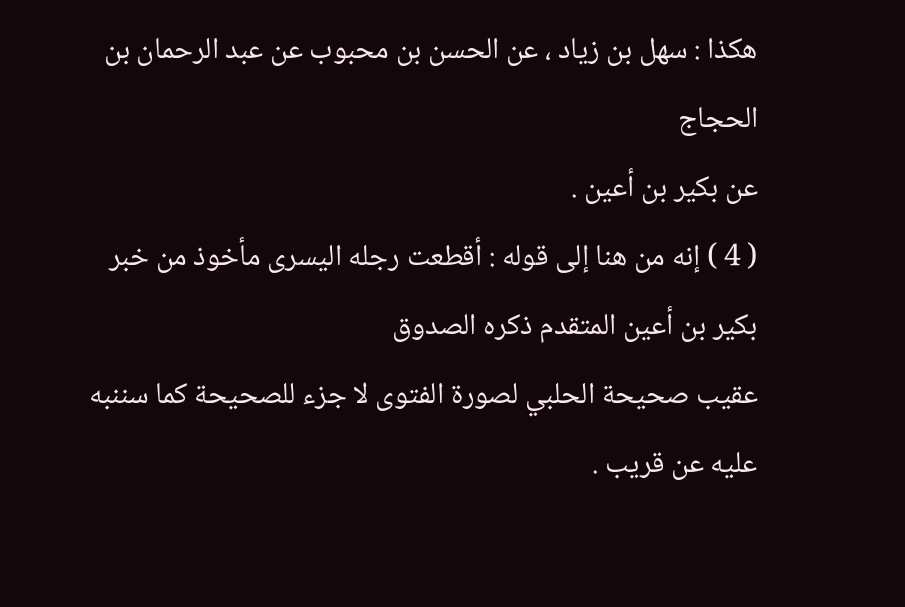هكذا : سهل بن زياد ، عن الحسن بن محبوب عن عبد الرحمان بن الحجاج
عن بكير بن أعين .
( 4 ) إنه من هنا إلى قوله : أقطعت رجله اليسرى مأخوذ من خبر بكير بن أعين المتقدم ذكره الصدوق
عقيب صحيحة الحلبي لصورة الفتوى لا جزء للصحيحة كما سننبه عليه عن قريب .